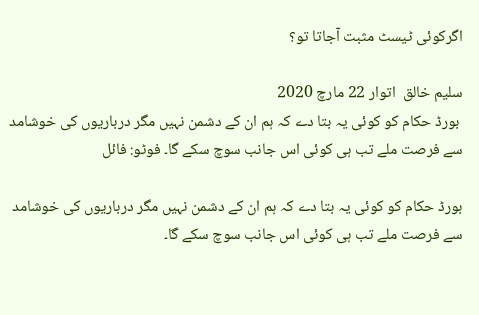اگرکوئی ٹیسٹ مثبت آجاتا تو؟

سلیم خالق  اتوار 22 مارچ 2020
 بورڈ حکام کو کوئی یہ بتا دے کہ ہم ان کے دشمن نہیں مگر درباریوں کی خوشامد سے فرصت ملے تب ہی کوئی اس جانب سوچ سکے گا۔ فوٹو: فائل

بورڈ حکام کو کوئی یہ بتا دے کہ ہم ان کے دشمن نہیں مگر درباریوں کی خوشامد سے فرصت ملے تب ہی کوئی اس جانب سوچ سکے گا۔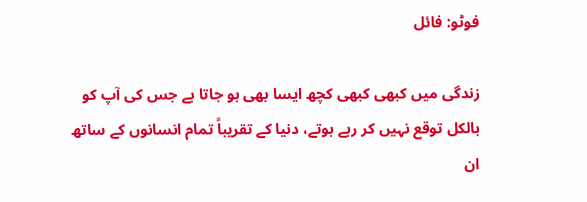فوٹو: فائل

زندگی میں کبھی کبھی کچھ ایسا بھی ہو جاتا ہے جس کی آپ کو بالکل توقع نہیں کر رہے ہوتے، دنیا کے تقریباً تمام انسانوں کے ساتھ ان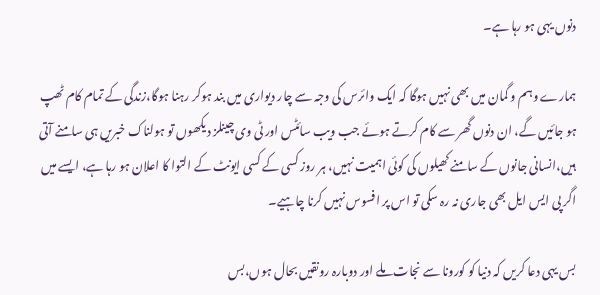دنوں یہی ہو رہا ہے۔

ہمارے وہم و گمان میں بھی نہیں ہوگا کہ ایک وائرس کی وجہ سے چار دیواری میں بند ہوکر رہنا ہوگا،زندگی کے تمام کام ٹھپ ہو جائیں گے، ان دنوں گھر سے کام کرتے ہوئے جب ویب سائٹس اور ٹی وی چینلز دیکھوں تو ہولناک خبریں ہی سامنے آتی ہیں،انسانی جانوں کے سامنے کھیلوں کی کوئی اہمیت نہیں، ہر روز کسی کے کسی ایونٹ کے التوا کا اعلان ہو رہا ہے، ایسے میں اگر پی ایس ایل بھی جاری نہ رہ سکی تو اس پر افسوس نہیں کرنا چاہیے۔

بس یہی دعا کریں کہ دنیا کو کورونا سے نجات ملے اور دوبارہ رونقیں بحال ہوں،بس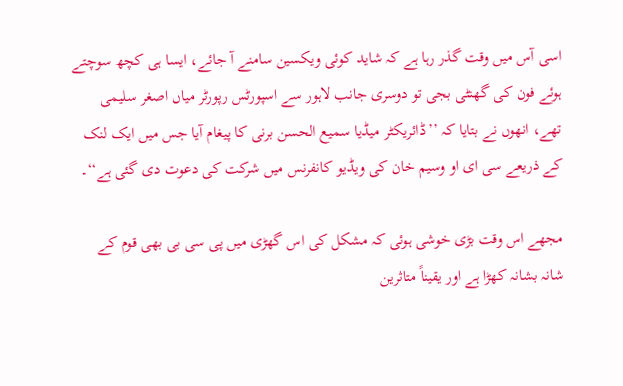اسی آس میں وقت گذر رہا ہے کہ شاید کوئی ویکسین سامنے آ جائے، ایسا ہی کچھ سوچتے ہوئے فون کی گھنٹی بجی تو دوسری جانب لاہور سے اسپورٹس رپورٹر میاں اصغر سلیمی تھے، انھوں نے بتایا کہ ’’ڈائریکٹر میڈیا سمیع الحسن برنی کا پیغام آیا جس میں ایک لنک کے ذریعے سی ای او وسیم خان کی ویڈیو کانفرنس میں شرکت کی دعوت دی گئی ہے‘‘۔

مجھے اس وقت بڑی خوشی ہوئی کہ مشکل کی اس گھڑی میں پی سی بی بھی قوم کے شانہ بشانہ کھڑا ہے اور یقیناً متاثرین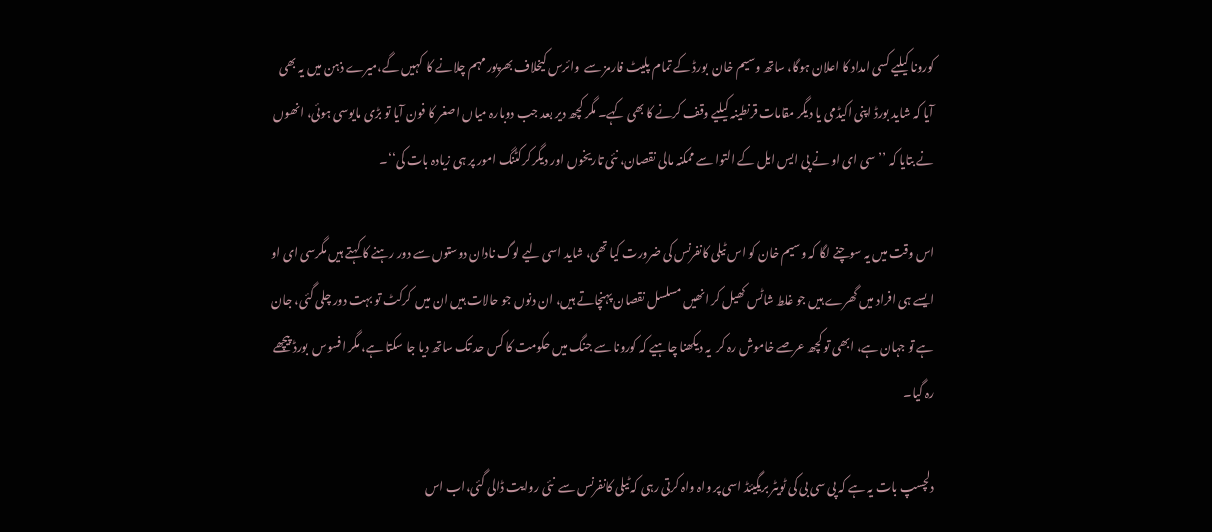کورونا کیلیے کسی امداد کا اعلان ہوگا، ساتھ وسیم خان  بورڈ کے تمام پلیٹ فارمز سے  وائرس کیخلاف بھرپور مہم چلانے کا  کہیں گے،میرے ذہن میں یہ بھی آیا کہ شاید بورڈ اپنی اکیڈمی یا دیگر مقامات قرنطینہ کیلیے وقف کرنے کا بھی کہے۔ مگر کچھ دیر بعد جب دوبارہ میاں اصغر کا فون آیا تو بڑی مایوسی ہوئی، انھوں نے بتایا کہ ’’سی ای او نے پی ایس ایل کے التوا سے ممکنہ مالی نقصان، نئی تاریخوں اور دیگر کرکٹنگ امور پر ہی زیادہ بات کی‘‘۔

اس وقت میں یہ سوچنے لگا کہ وسیم خان کو اس ٹیلی کانفرنس کی ضرورت کیا تھی، شاید اسی لیے لوگ نادان دوستوں سے دور رہنے کا کہتے ہیں مگرسی ای او ایسے ہی افراد میں گھرے ہیں جو غلط شاٹس کھیل کر انھیں مسلسل نقصان پہنچاتے ہیں، ان دنوں جو حالات ہیں ان میں  کرکٹ تو بہت دور چلی گئی، جان ہے تو جہان ہے، ابھی تو کچھ عرصے خاموش رہ کر  یہ دیکھنا چاہیے کہ کورونا سے جنگ میں حکومت کا کس حد تک ساتھ دیا جا سکتا ہے، مگر افسوس  بورڈ پیچھے رہ گیا۔

دلچسپ بات یہ ہے کہ پی سی بی کی ٹویٹر بریگیئڈ اسی پر واہ واہ کرتی رہی کہ ٹیلی کانفرنس سے  نئی روایت ڈالی گئی،اب اس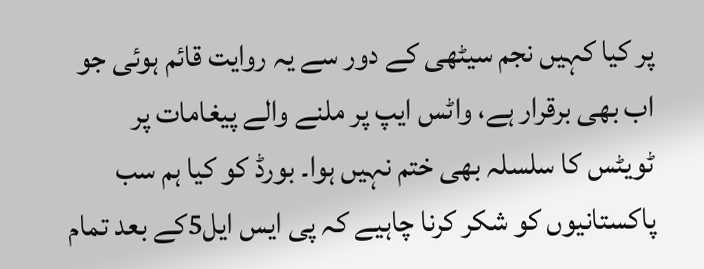پر کیا کہیں نجم سیٹھی کے دور سے یہ روایت قائم ہوئی جو اب بھی برقرار ہے، واٹس ایپ پر ملنے والے پیغامات پر ٹویٹس کا سلسلہ بھی ختم نہیں ہوا۔ بورڈ کو کیا ہم سب پاکستانیوں کو شکر کرنا چاہیے کہ پی ایس ایل5کے بعد تمام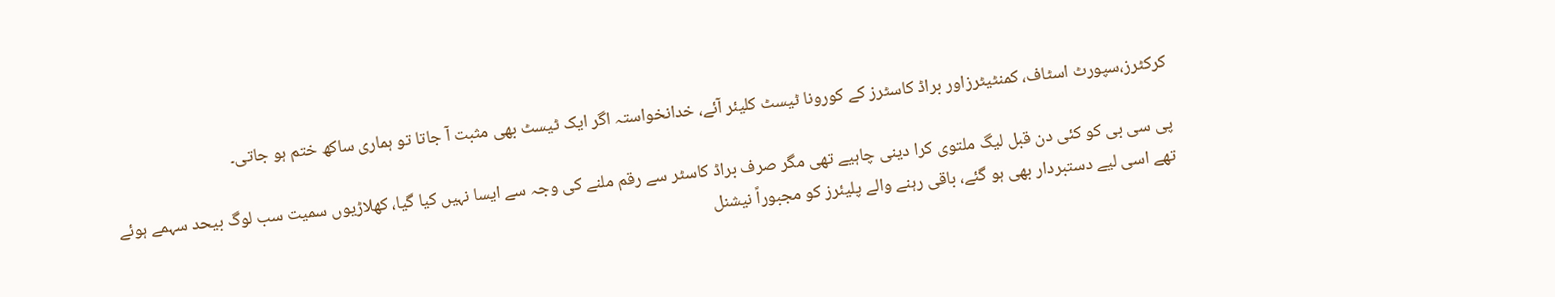کرکٹرز،سپورٹ اسٹاف، کمنٹیٹرزاور براڈ کاسٹرز کے کورونا ٹیسٹ کلیئر آئے، خدانخواستہ اگر ایک ٹیسٹ بھی مثبت آ جاتا تو ہماری ساکھ ختم ہو جاتی۔

پی سی بی کو کئی دن قبل لیگ ملتوی کرا دینی چاہیے تھی مگر صرف براڈ کاسٹر سے رقم ملنے کی وجہ سے ایسا نہیں کیا گیا، کھلاڑیوں سمیت سب لوگ بیحد سہمے ہوئے تھے اسی لیے دستبردار بھی ہو گئے، باقی رہنے والے پلیئرز کو مجبوراً نیشنل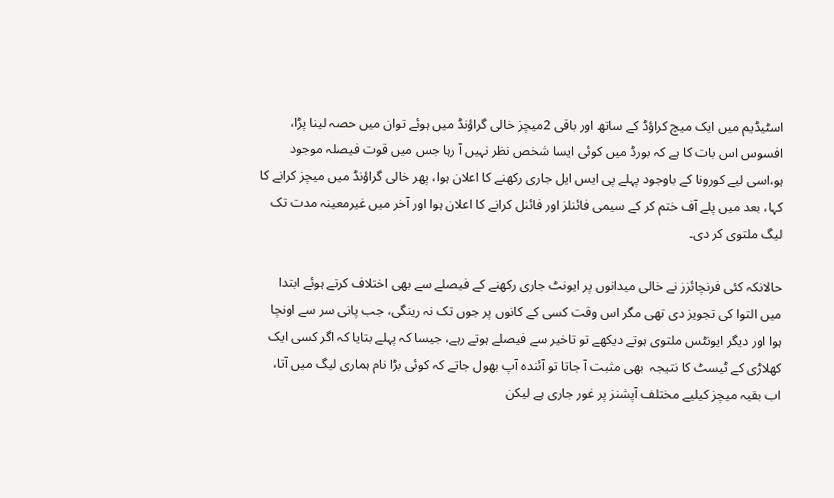اسٹیڈیم میں ایک میچ کراؤڈ کے ساتھ اور باقی 2میچز خالی گراؤنڈ میں ہوئے توان میں حصہ لینا پڑا، افسوس اس بات کا ہے کہ بورڈ میں کوئی ایسا شخص نظر نہیں آ رہا جس میں قوت فیصلہ موجود ہو،اسی لیے کورونا کے باوجود پہلے پی ایس ایل جاری رکھنے کا اعلان ہوا، پھر خالی گراؤنڈ میں میچز کرانے کا کہا، بعد میں پلے آف ختم کر کے سیمی فائنلز اور فائنل کرانے کا اعلان ہوا اور آخر میں غیرمعینہ مدت تک لیگ ملتوی کر دی۔

حالانکہ کئی فرنچائزز نے خالی میدانوں پر ایونٹ جاری رکھنے کے فیصلے سے بھی اختلاف کرتے ہوئے ابتدا میں التوا کی تجویز دی تھی مگر اس وقت کسی کے کانوں پر جوں تک نہ رینگی، جب پانی سر سے اونچا ہوا اور دیگر ایونٹس ملتوی ہوتے دیکھے تو تاخیر سے فیصلے ہوتے رہے، جیسا کہ پہلے بتایا کہ اگر کسی ایک کھلاڑی کے ٹیسٹ کا نتیجہ  بھی مثبت آ جاتا تو آئندہ آپ بھول جاتے کہ کوئی بڑا نام ہماری لیگ میں آتا، اب بقیہ میچز کیلیے مختلف آپشنز پر غور جاری ہے لیکن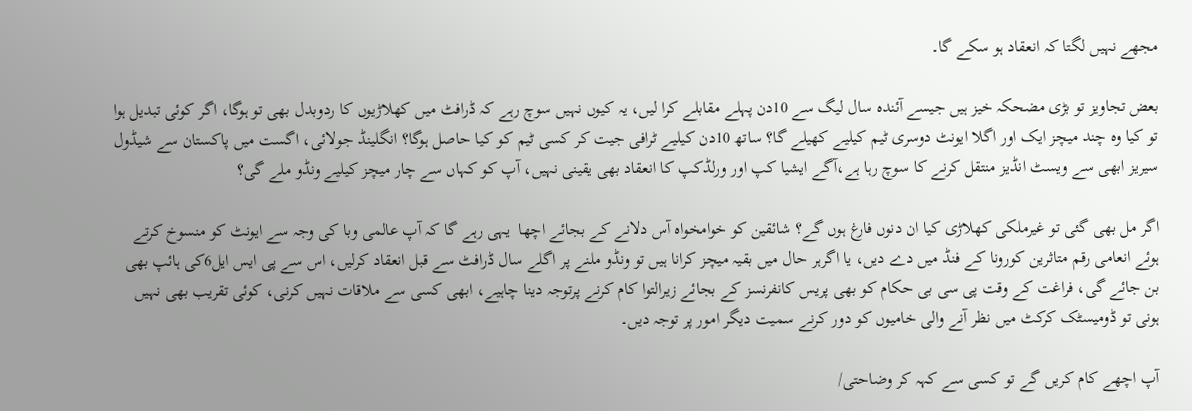مجھے نہیں لگتا کہ انعقاد ہو سکے گا۔

بعض تجاویز تو بڑی مضحکہ خیز ہیں جیسے آئندہ سال لیگ سے 10دن پہلے مقابلے کرا لیں، یہ کیوں نہیں سوچ رہے کہ ڈرافٹ میں کھلاڑیوں کا ردوبدل بھی تو ہوگا، اگر کوئی تبدیل ہوا تو کیا وہ چند میچز ایک اور اگلا ایونٹ دوسری ٹیم کیلیے کھیلے گا؟ ساتھ 10دن کیلیے ٹرافی جیت کر کسی ٹیم کو کیا حاصل ہوگا؟ انگلینڈ جولائی، اگست میں پاکستان سے شیڈول سیریز ابھی سے ویسٹ انڈیز منتقل کرنے کا سوچ رہا ہے،آگے ایشیا کپ اور ورلڈکپ کا انعقاد بھی یقینی نہیں، آپ کو کہاں سے چار میچز کیلیے ونڈو ملے گی؟

اگر مل بھی گئی تو غیرملکی کھلاڑی کیا ان دنوں فارغ ہوں گے؟ شائقین کو خوامخواہ آس دلانے کے بجائے اچھا  یہی رہے گا کہ آپ عالمی وبا کی وجہ سے ایونٹ کو منسوخ کرتے ہوئے انعامی رقم متاثرین کورونا کے فنڈ میں دے دیں، یا اگرہر حال میں بقیہ میچز کرانا ہیں تو ونڈو ملنے پر اگلے سال ڈرافٹ سے قبل انعقاد کرلیں، اس سے پی ایس ایل6کی ہائپ بھی بن جائے گی، فراغت کے وقت پی سی بی حکام کو بھی پریس کانفرنسز کے بجائے زیرالتوا کام کرنے پرتوجہ دینا چاہیے، ابھی کسی سے ملاقات نہیں کرنی، کوئی تقریب بھی نہیں ہونی تو ڈومیسٹک کرکٹ میں نظر آنے والی خامیوں کو دور کرنے سمیت دیگر امور پر توجہ دیں۔

آپ اچھے کام کریں گے تو کسی سے کہہ کر وضاحتی/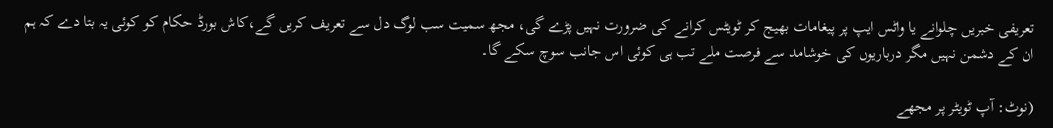تعریفی خبریں چلوانے یا واٹس ایپ پر پیغامات بھیج کر ٹویٹس کرانے کی ضرورت نہیں پڑے گی، مجھ سمیت سب لوگ دل سے تعریف کریں گے،کاش بورڈ حکام کو کوئی یہ بتا دے کہ ہم ان کے دشمن نہیں مگر درباریوں کی خوشامد سے فرصت ملے تب ہی کوئی اس جانب سوچ سکے گا۔

(نوٹ: آپ ٹویٹر پر مجھے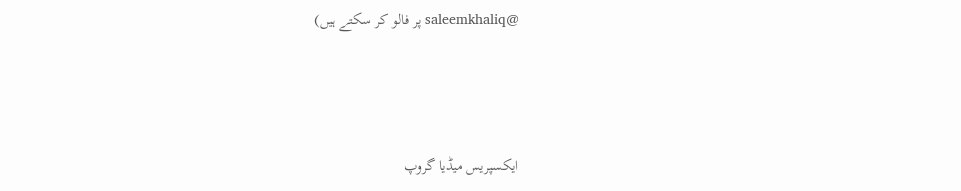@saleemkhaliq پر فالو کر سکتے ہیں)



ایکسپریس میڈیا گروپ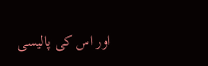اور اس کی پالیسی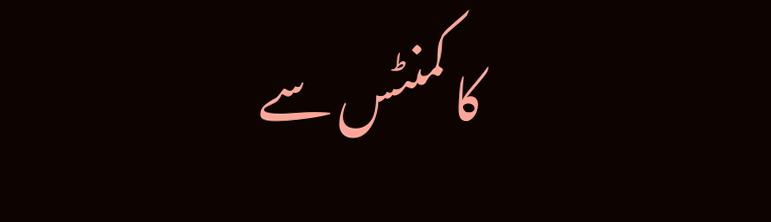کا کمنٹس سے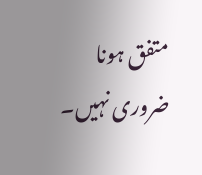متفق ہونا ضروری نہیں۔